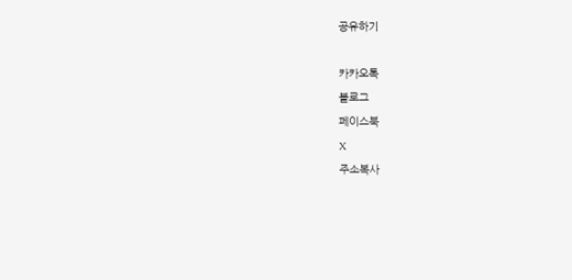공유하기

카카오톡
블로그
페이스북
X
주소복사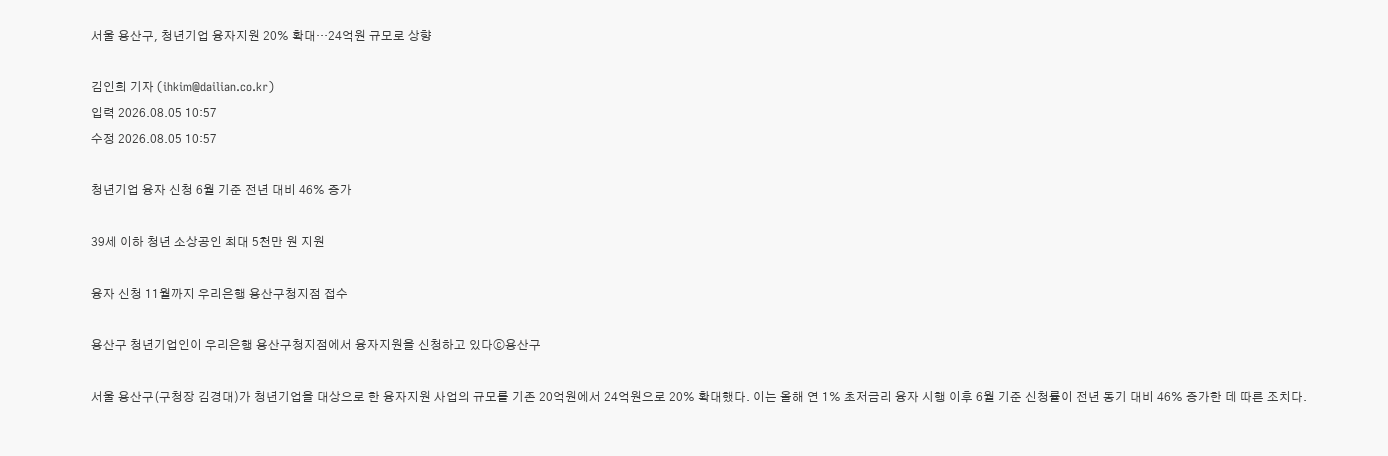서울 용산구, 청년기업 융자지원 20% 확대…24억원 규모로 상향

김인희 기자 (ihkim@dailian.co.kr)
입력 2026.08.05 10:57
수정 2026.08.05 10:57

청년기업 융자 신청 6월 기준 전년 대비 46% 증가

39세 이하 청년 소상공인 최대 5천만 원 지원

융자 신청 11월까지 우리은행 용산구청지점 접수

용산구 청년기업인이 우리은행 용산구청지점에서 융자지원을 신청하고 있다ⓒ용산구

서울 용산구(구청장 김경대)가 청년기업을 대상으로 한 융자지원 사업의 규모를 기존 20억원에서 24억원으로 20% 확대했다. 이는 올해 연 1% 초저금리 융자 시행 이후 6월 기준 신청률이 전년 동기 대비 46% 증가한 데 따른 조치다.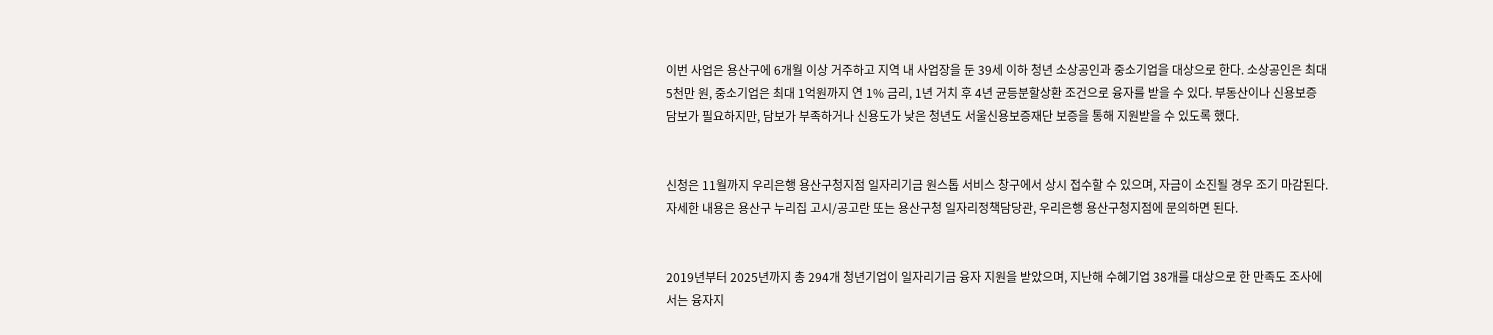이번 사업은 용산구에 6개월 이상 거주하고 지역 내 사업장을 둔 39세 이하 청년 소상공인과 중소기업을 대상으로 한다. 소상공인은 최대 5천만 원, 중소기업은 최대 1억원까지 연 1% 금리, 1년 거치 후 4년 균등분할상환 조건으로 융자를 받을 수 있다. 부동산이나 신용보증 담보가 필요하지만, 담보가 부족하거나 신용도가 낮은 청년도 서울신용보증재단 보증을 통해 지원받을 수 있도록 했다.


신청은 11월까지 우리은행 용산구청지점 일자리기금 원스톱 서비스 창구에서 상시 접수할 수 있으며, 자금이 소진될 경우 조기 마감된다. 자세한 내용은 용산구 누리집 고시/공고란 또는 용산구청 일자리정책담당관, 우리은행 용산구청지점에 문의하면 된다.


2019년부터 2025년까지 총 294개 청년기업이 일자리기금 융자 지원을 받았으며, 지난해 수혜기업 38개를 대상으로 한 만족도 조사에서는 융자지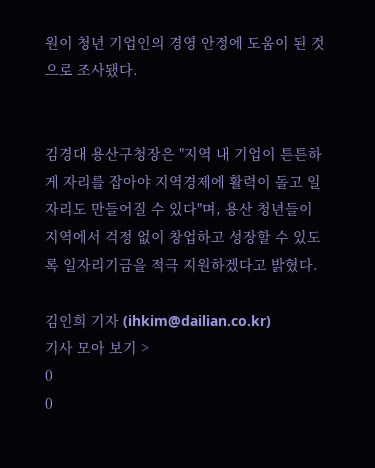원이 청년 기업인의 경영 안정에 도움이 된 것으로 조사됐다.


김경대 용산구청장은 "지역 내 기업이 튼튼하게 자리를 잡아야 지역경제에 활력이 돌고 일자리도 만들어질 수 있다"며, 용산 청년들이 지역에서 걱정 없이 창업하고 성장할 수 있도록 일자리기금을 적극 지원하겠다고 밝혔다.

김인희 기자 (ihkim@dailian.co.kr)
기사 모아 보기 >
0
0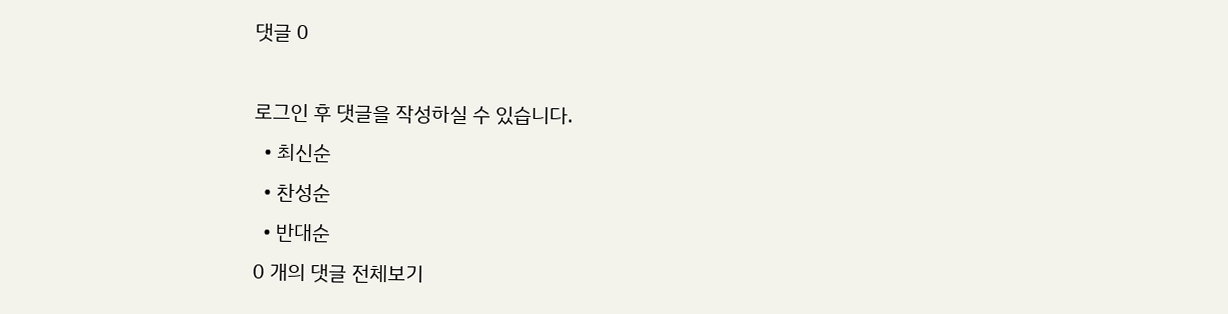댓글 0

로그인 후 댓글을 작성하실 수 있습니다.
  • 최신순
  • 찬성순
  • 반대순
0 개의 댓글 전체보기